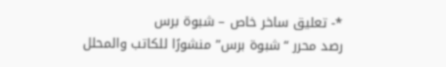*- تعليق ساخر خاص – شبوة برس
رصد محرر “شبوة برس” منشورًا للكاتب والمحلل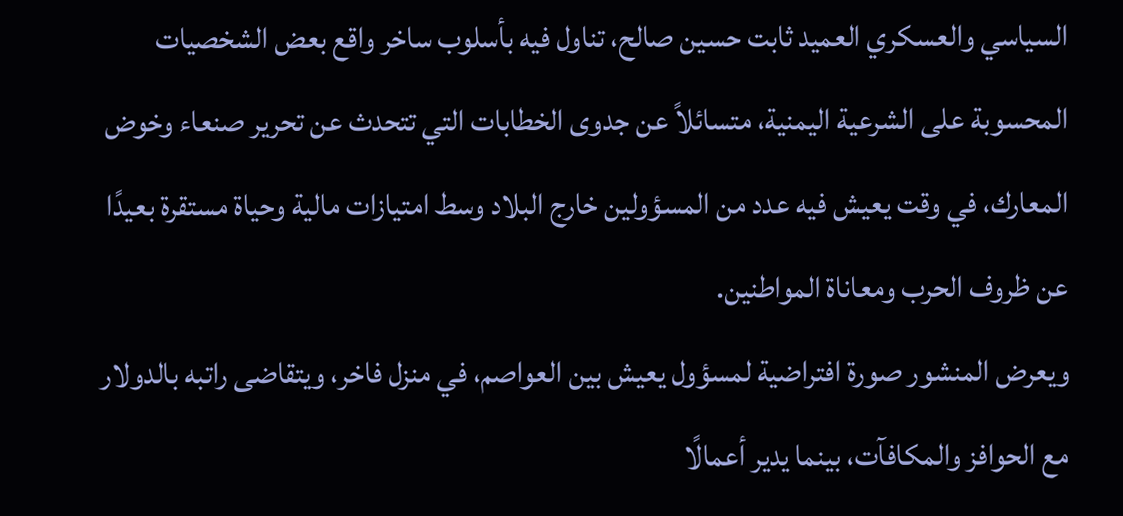السياسي والعسكري العميد ثابت حسين صالح، تناول فيه بأسلوب ساخر واقع بعض الشخصيات المحسوبة على الشرعية اليمنية، متسائلاً عن جدوى الخطابات التي تتحدث عن تحرير صنعاء وخوض المعارك، في وقت يعيش فيه عدد من المسؤولين خارج البلاد وسط امتيازات مالية وحياة مستقرة بعيدًا عن ظروف الحرب ومعاناة المواطنين.
ويعرض المنشور صورة افتراضية لمسؤول يعيش بين العواصم، في منزل فاخر، ويتقاضى راتبه بالدولار مع الحوافز والمكافآت، بينما يدير أعمالًا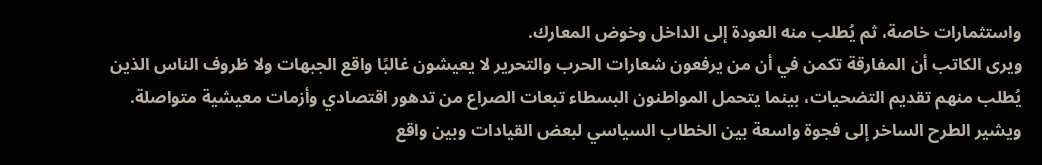واستثمارات خاصة، ثم يُطلب منه العودة إلى الداخل وخوض المعارك.
ويرى الكاتب أن المفارقة تكمن في أن من يرفعون شعارات الحرب والتحرير لا يعيشون غالبًا واقع الجبهات ولا ظروف الناس الذين يُطلب منهم تقديم التضحيات، بينما يتحمل المواطنون البسطاء تبعات الصراع من تدهور اقتصادي وأزمات معيشية متواصلة.
ويشير الطرح الساخر إلى فجوة واسعة بين الخطاب السياسي لبعض القيادات وبين واقع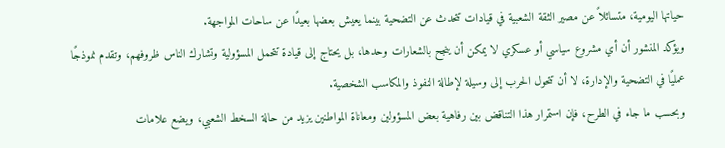حياتها اليومية، متسائلاً عن مصير الثقة الشعبية في قيادات تتحدث عن التضحية بينما يعيش بعضها بعيدًا عن ساحات المواجهة.
ويؤكد المنشور أن أي مشروع سياسي أو عسكري لا يمكن أن ينجح بالشعارات وحدها، بل يحتاج إلى قيادة تتحمل المسؤولية وتشارك الناس ظروفهم، وتقدم نموذجًا عمليًا في التضحية والإدارة، لا أن تتحول الحرب إلى وسيلة لإطالة النفوذ والمكاسب الشخصية.
وبحسب ما جاء في الطرح، فإن استمرار هذا التناقض بين رفاهية بعض المسؤولين ومعاناة المواطنين يزيد من حالة السخط الشعبي، ويضع علامات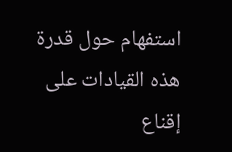استفهام حول قدرة هذه القيادات على إقناع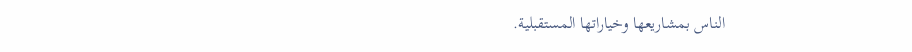الناس بمشاريعها وخياراتها المستقبلية.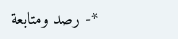*- رصد ومتابعة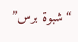“شبوة برس”